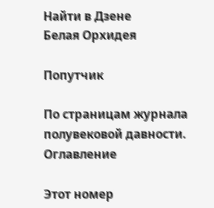Найти в Дзене
Белая Орхидея

Попутчик

По страницам журнала полувековой давности.
Оглавление

Этот номер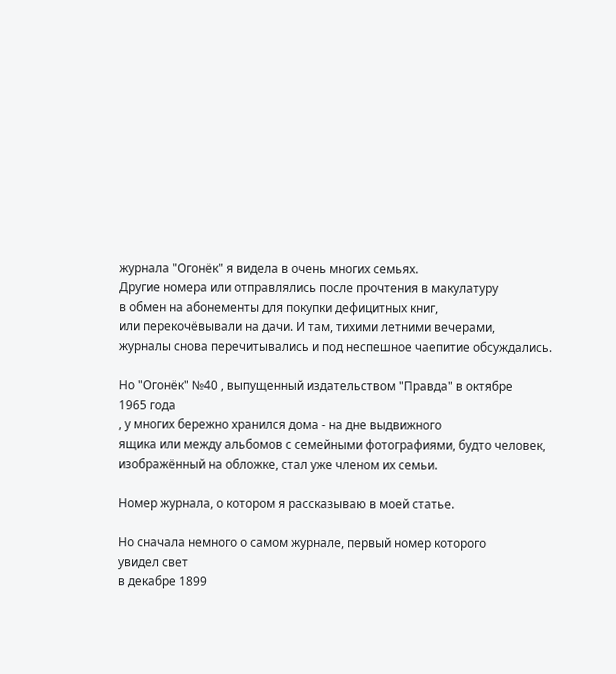журнала "Огонёк" я видела в очень многих семьях.
Другие номера или отправлялись после прочтения в макулатуру
в обмен на абонементы для покупки дефицитных книг,
или перекочёвывали на дачи. И там, тихими летними вечерами,
журналы снова перечитывались и под неспешное чаепитие обсуждались.

Но "Огонёк" №40 , выпущенный издательством "Правда" в октябре
1965 года
, у многих бережно хранился дома - на дне выдвижного
ящика или между альбомов с семейными фотографиями, будто человек, изображённый на обложке, стал уже членом их семьи.

Номер журнала, о котором я рассказываю в моей статье.

Но сначала немного о самом журнале, первый номер которого
увидел свет
в декабре 1899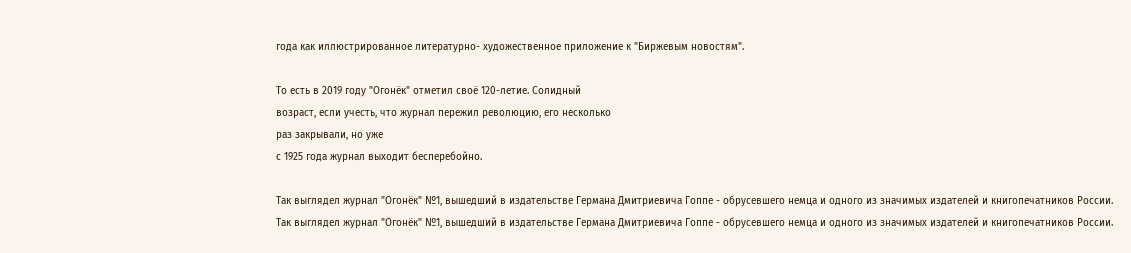года как иллюстрированное литературно- художественное приложение к "Биржевым новостям".

То есть в 2019 году "Огонёк" отметил своё 120-летие. Солидный
возраст, если учесть, что журнал пережил революцию, его несколько
раз закрывали, но уже
с 1925 года журнал выходит бесперебойно.

Так выглядел журнал "Огонёк" №1, вышедший в издательстве Германа Дмитриевича Гоппе - обрусевшего немца и одного из значимых издателей и книгопечатников России.
Так выглядел журнал "Огонёк" №1, вышедший в издательстве Германа Дмитриевича Гоппе - обрусевшего немца и одного из значимых издателей и книгопечатников России.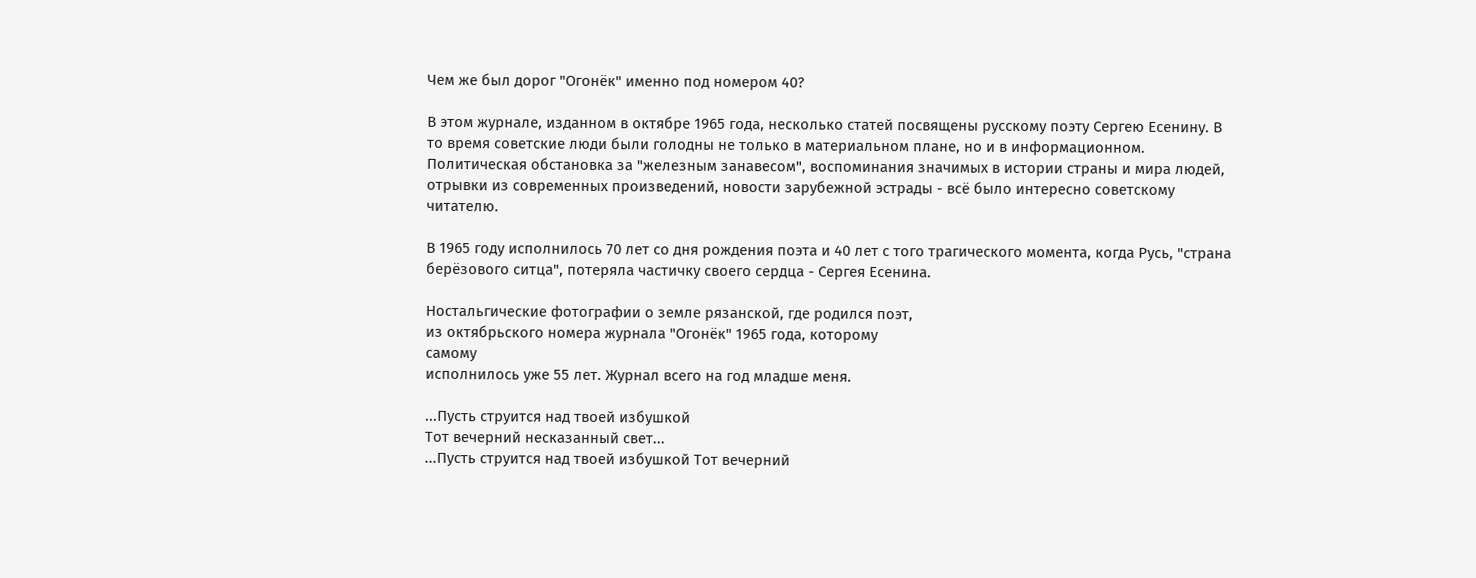Чем же был дорог "Огонёк" именно под номером 40?

В этом журнале, изданном в октябре 1965 года, несколько статей посвящены русскому поэту Сергею Есенину. В то время советские люди были голодны не только в материальном плане, но и в информационном. Политическая обстановка за "железным занавесом", воспоминания значимых в истории страны и мира людей, отрывки из современных произведений, новости зарубежной эстрады - всё было интересно советскому читателю.

В 1965 году исполнилось 70 лет со дня рождения поэта и 40 лет с того трагического момента, когда Русь, "страна берёзового ситца", потеряла частичку своего сердца - Сергея Есенина.

Ностальгические фотографии о земле рязанской, где родился поэт,
из октябрьского номера журнала "Огонёк" 1965 года, которому
самому
исполнилось уже 55 лет. Журнал всего на год младше меня.

...Пусть струится над твоей избушкой
Тот вечерний несказанный свет...
...Пусть струится над твоей избушкой Тот вечерний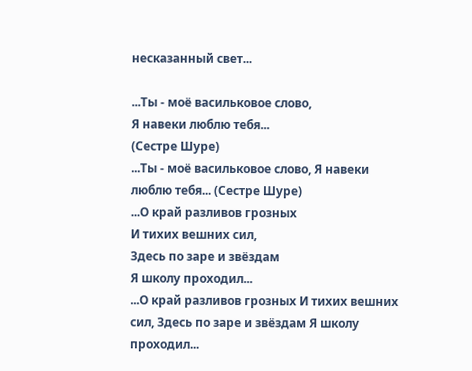несказанный свет...

...Ты - моё васильковое слово,
Я навеки люблю тебя...
(Сестре Шуре)
...Ты - моё васильковое слово, Я навеки люблю тебя... (Сестре Шуре)
...О край разливов грозных
И тихих вешних сил,
Здесь по заре и звёздам
Я школу проходил...
...О край разливов грозных И тихих вешних сил, Здесь по заре и звёздам Я школу проходил...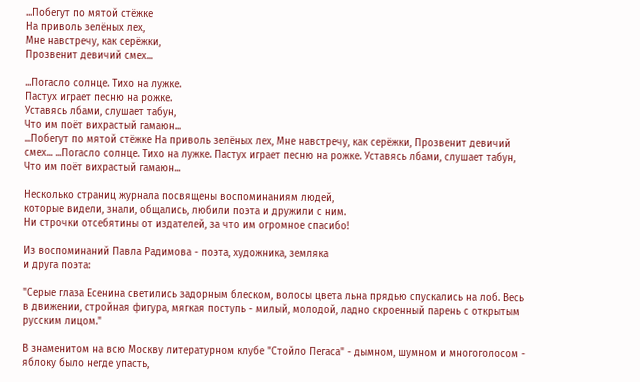...Побегут по мятой стёжке
На приволь зелёных лех,
Мне навстречу, как серёжки,
Прозвенит девичий смех...

...Погасло солнце. Тихо на лужке.
Пастух играет песню на рожке.
Уставясь лбами, слушает табун,
Что им поёт вихрастый гамаюн...
...Побегут по мятой стёжке На приволь зелёных лех, Мне навстречу, как серёжки, Прозвенит девичий смех... ...Погасло солнце. Тихо на лужке. Пастух играет песню на рожке. Уставясь лбами, слушает табун, Что им поёт вихрастый гамаюн...

Несколько страниц журнала посвящены воспоминаниям людей,
которые видели, знали, общались, любили поэта и дружили с ним.
Ни строчки отсебятины от издателей, за что им огромное спасибо!

Из воспоминаний Павла Радимова - поэта, художника, земляка
и друга поэта:

"Серые глаза Есенина светились задорным блеском, волосы цвета льна прядью спускались на лоб. Весь в движении, стройная фигура, мягкая поступь - милый, молодой, ладно скроенный парень с открытым русским лицом."

В знаменитом на всю Москву литературном клубе "Стойло Пегаса" - дымном, шумном и многоголосом - яблоку было негде упасть,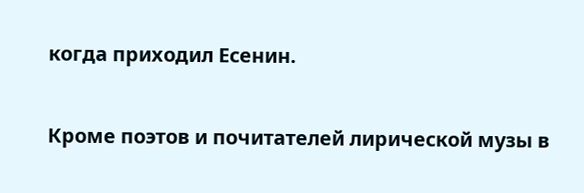когда приходил Есенин.

Кроме поэтов и почитателей лирической музы в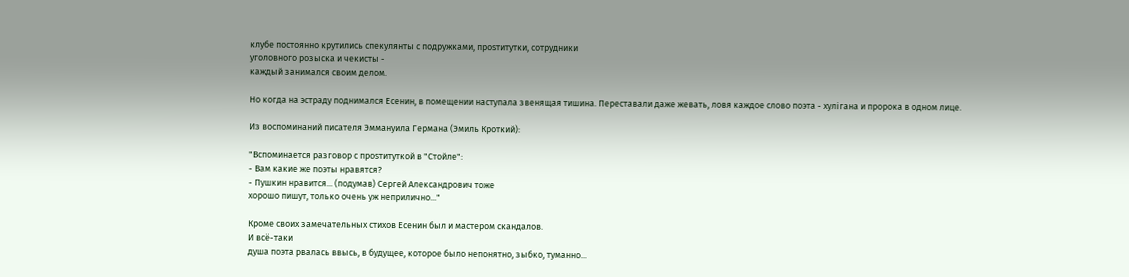клубе постоянно крутились спекулянты с подружками, проsтитутки, сотрудники
уголовного розыска и чекисты -
каждый занимался своим делом.

Но когда на эстраду поднимался Есенин, в помещении наступала звенящая тишина. Переставали даже жевать, ловя каждое слово поэта - хулiгана и пророка в одном лице.

Из воспоминаний писателя Эммануила Германа (Эмиль Кроткий):

"Вспоминается разговор с проsтитуткой в "Стойле":
- Вам какие же поэты нравятся?
- Пушкин нравится... (подумав) Сергей Александрович тоже
хорошо пишут, только очень уж неприлично..."

Кроме своих замечательных стихов Есенин был и мастером скандалов.
И всё-таки
душа поэта рвалась ввысь, в будущее, которое было непонятно, зыбко, туманно...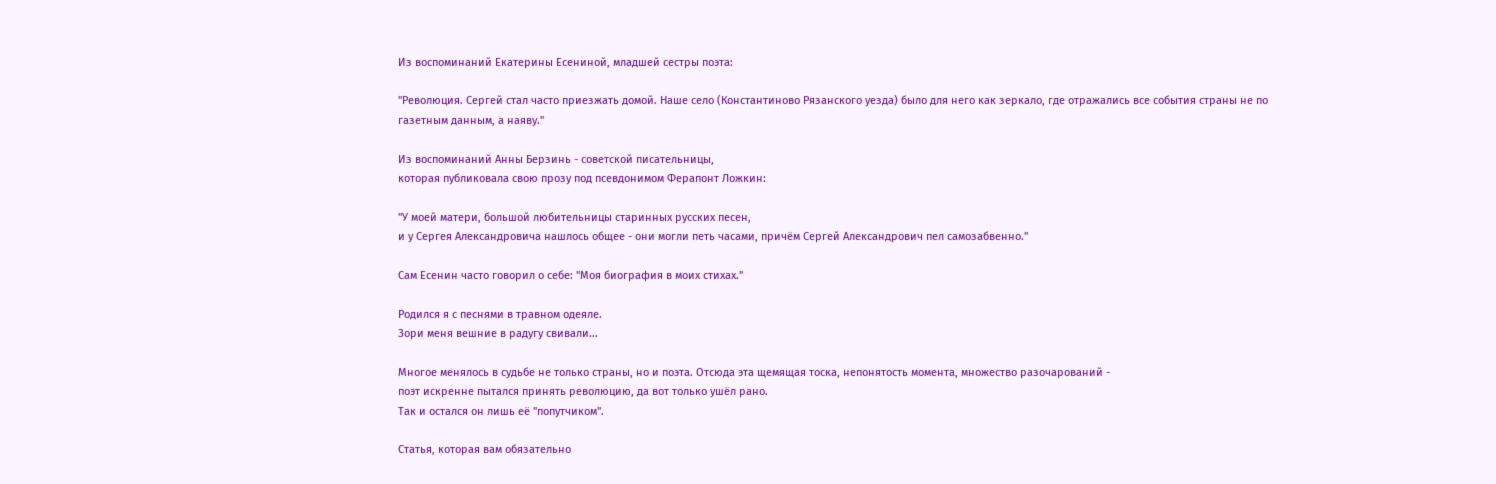Из воспоминаний Екатерины Есениной, младшей сестры поэта:

"Революция. Сергей стал часто приезжать домой. Наше село (Константиново Рязанского уезда) было для него как зеркало, где отражались все события страны не по газетным данным, а наяву."

Из воспоминаний Анны Берзинь - советской писательницы,
которая публиковала свою прозу под псевдонимом Ферапонт Ложкин:

"У моей матери, большой любительницы старинных русских песен,
и у Сергея Александровича нашлось общее - они могли петь часами, причём Сергей Александрович пел самозабвенно."

Сам Есенин часто говорил о себе: "Моя биография в моих стихах."

Родился я с песнями в травном одеяле.
Зори меня вешние в радугу свивали...

Многое менялось в судьбе не только страны, но и поэта. Отсюда эта щемящая тоска, непонятость момента, множество разочарований -
поэт искренне пытался принять революцию, да вот только ушёл рано.
Так и остался он лишь её "попутчиком".

Статья, которая вам обязательно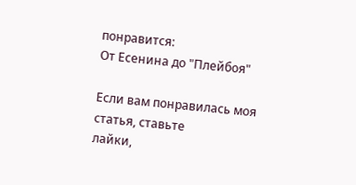понравится:
От Есенина до "Плейбоя"

Если вам понравилась моя статья, ставьте
лайки,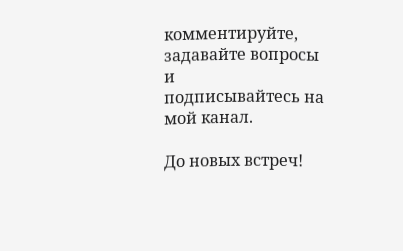комментируйте, задавайте вопросы
и
подписывайтесь на мой канал.

До новых встреч!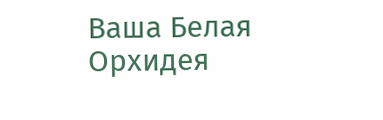Ваша Белая Орхидея